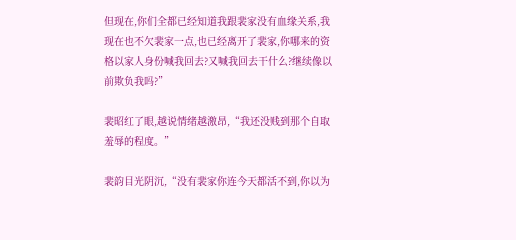但现在,你们全都已经知道我跟裴家没有血缘关系,我现在也不欠裴家一点,也已经离开了裴家,你哪来的资格以家人身份喊我回去?又喊我回去干什么?继续像以前欺负我吗?”

裴昭红了眼,越说情绪越激昂,“我还没贱到那个自取羞辱的程度。”

裴韵目光阴沉,“没有裴家你连今天都活不到,你以为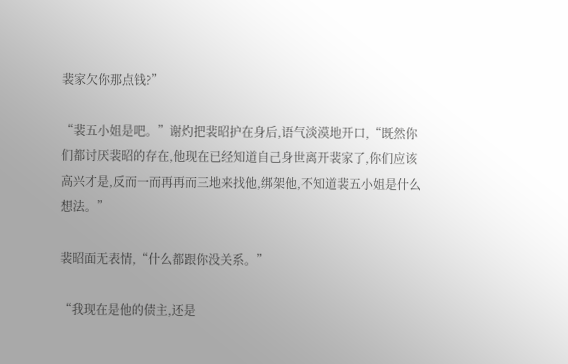裴家欠你那点钱?”

“裴五小姐是吧。”谢灼把裴昭护在身后,语气淡漠地开口,“既然你们都讨厌裴昭的存在,他现在已经知道自己身世离开裴家了,你们应该高兴才是,反而一而再再而三地来找他,绑架他,不知道裴五小姐是什么想法。”

裴昭面无表情,“什么都跟你没关系。”

“我现在是他的债主,还是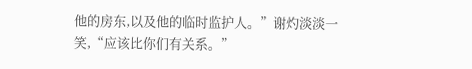他的房东,以及他的临时监护人。”谢灼淡淡一笑,“应该比你们有关系。”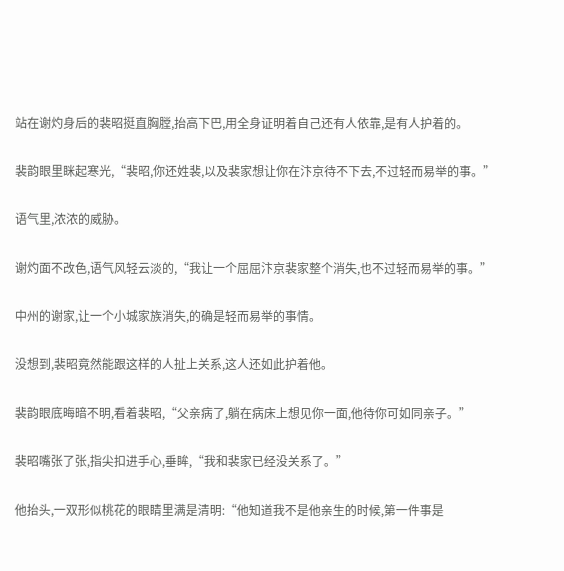站在谢灼身后的裴昭挺直胸膛,抬高下巴,用全身证明着自己还有人依靠,是有人护着的。

裴韵眼里眯起寒光,“裴昭,你还姓裴,以及裴家想让你在汴京待不下去,不过轻而易举的事。”

语气里,浓浓的威胁。

谢灼面不改色,语气风轻云淡的,“我让一个屈屈汴京裴家整个消失,也不过轻而易举的事。”

中州的谢家,让一个小城家族消失,的确是轻而易举的事情。

没想到,裴昭竟然能跟这样的人扯上关系,这人还如此护着他。

裴韵眼底晦暗不明,看着裴昭,“父亲病了,躺在病床上想见你一面,他待你可如同亲子。”

裴昭嘴张了张,指尖扣进手心,垂眸,“我和裴家已经没关系了。”

他抬头,一双形似桃花的眼睛里满是清明:“他知道我不是他亲生的时候,第一件事是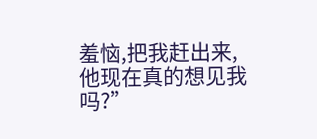羞恼,把我赶出来,他现在真的想见我吗?”